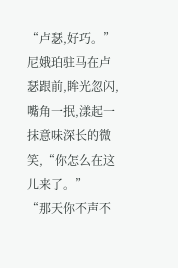“卢瑟,好巧。”尼娥珀驻马在卢瑟跟前,眸光忽闪,嘴角一抿,漾起一抹意味深长的微笑,“你怎么在这儿来了。”
“那天你不声不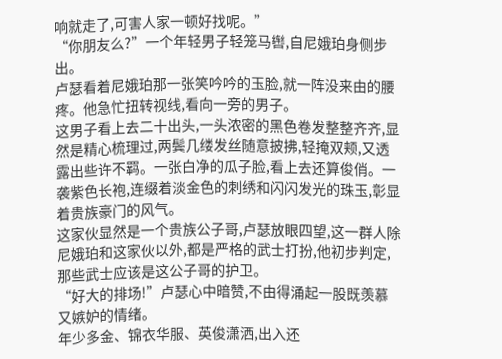响就走了,可害人家一顿好找呢。”
“你朋友么?”一个年轻男子轻笼马辔,自尼娥珀身侧步出。
卢瑟看着尼娥珀那一张笑吟吟的玉脸,就一阵没来由的腰疼。他急忙扭转视线,看向一旁的男子。
这男子看上去二十出头,一头浓密的黑色卷发整整齐齐,显然是精心梳理过,两鬓几缕发丝随意披拂,轻掩双颊,又透露出些许不羁。一张白净的瓜子脸,看上去还算俊俏。一袭紫色长袍,连缀着淡金色的刺绣和闪闪发光的珠玉,彰显着贵族豪门的风气。
这家伙显然是一个贵族公子哥,卢瑟放眼四望,这一群人除尼娥珀和这家伙以外,都是严格的武士打扮,他初步判定,那些武士应该是这公子哥的护卫。
“好大的排场!”卢瑟心中暗赞,不由得涌起一股既羡慕又嫉妒的情绪。
年少多金、锦衣华服、英俊潇洒,出入还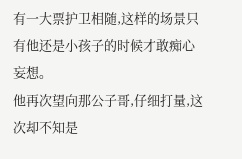有一大票护卫相随,这样的场景只有他还是小孩子的时候才敢痴心妄想。
他再次望向那公子哥,仔细打量,这次却不知是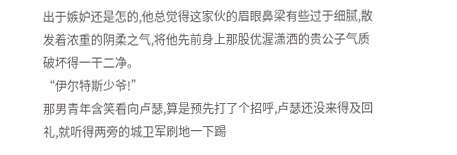出于嫉妒还是怎的,他总觉得这家伙的眉眼鼻梁有些过于细腻,散发着浓重的阴柔之气,将他先前身上那股优渥潇洒的贵公子气质破坏得一干二净。
“伊尔特斯少爷!”
那男青年含笑看向卢瑟,算是预先打了个招呼,卢瑟还没来得及回礼,就听得两旁的城卫军刷地一下踢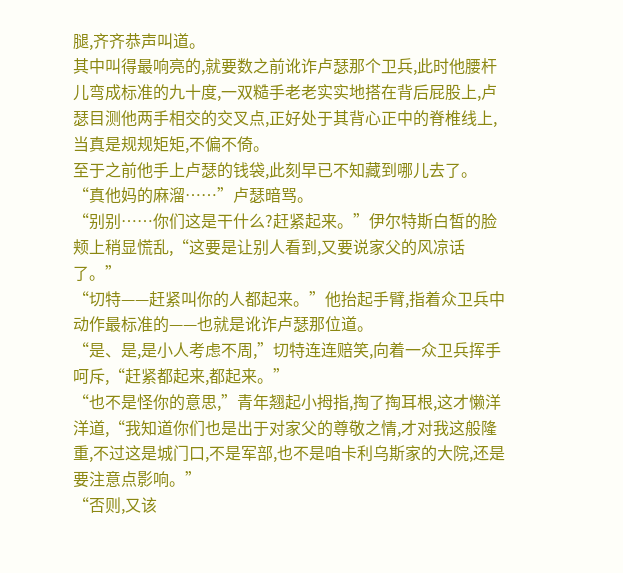腿,齐齐恭声叫道。
其中叫得最响亮的,就要数之前讹诈卢瑟那个卫兵,此时他腰杆儿弯成标准的九十度,一双糙手老老实实地搭在背后屁股上,卢瑟目测他两手相交的交叉点,正好处于其背心正中的脊椎线上,当真是规规矩矩,不偏不倚。
至于之前他手上卢瑟的钱袋,此刻早已不知藏到哪儿去了。
“真他妈的麻溜……”卢瑟暗骂。
“别别……你们这是干什么?赶紧起来。”伊尔特斯白皙的脸颊上稍显慌乱,“这要是让别人看到,又要说家父的风凉话了。”
“切特——赶紧叫你的人都起来。”他抬起手臂,指着众卫兵中动作最标准的——也就是讹诈卢瑟那位道。
“是、是,是小人考虑不周,”切特连连赔笑,向着一众卫兵挥手呵斥,“赶紧都起来,都起来。”
“也不是怪你的意思,”青年翘起小拇指,掏了掏耳根,这才懒洋洋道,“我知道你们也是出于对家父的尊敬之情,才对我这般隆重,不过这是城门口,不是军部,也不是咱卡利乌斯家的大院,还是要注意点影响。”
“否则,又该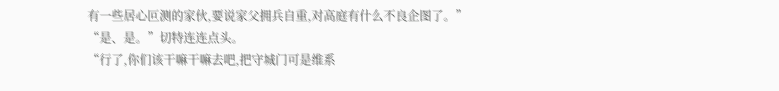有一些居心叵测的家伙,要说家父拥兵自重,对高庭有什么不良企图了。”
“是、是。”切特连连点头。
“行了,你们该干嘛干嘛去吧,把守城门可是维系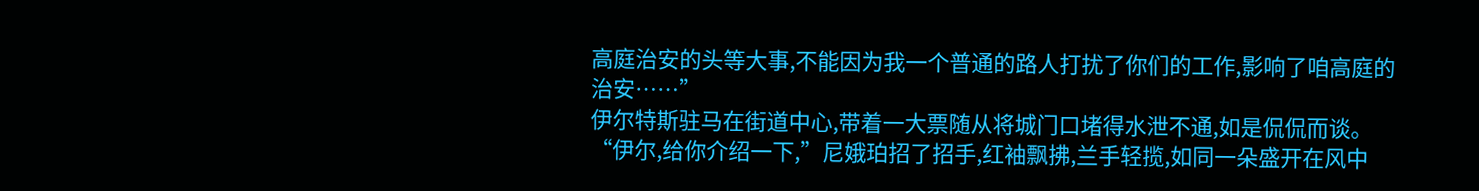高庭治安的头等大事,不能因为我一个普通的路人打扰了你们的工作,影响了咱高庭的治安……”
伊尔特斯驻马在街道中心,带着一大票随从将城门口堵得水泄不通,如是侃侃而谈。
“伊尔,给你介绍一下,”尼娥珀招了招手,红袖飘拂,兰手轻揽,如同一朵盛开在风中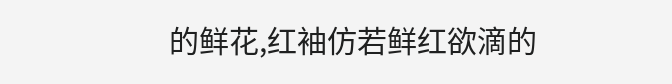的鲜花,红袖仿若鲜红欲滴的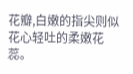花瓣,白嫩的指尖则似花心轻吐的柔嫩花蕊。